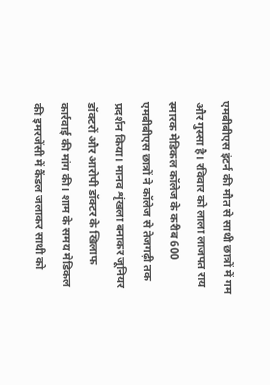एमबीबीएस इंटर्न की मौत से साथी छात्रों में गम और गुस्सा है। रविवार को लाला लाजपत राय स्मारक मेडिकल कॉलेज के करीब 600 एमबीबीएस छात्रों ने कॉलेज से तेजगढ़ी तक प्रदर्शन किया। मानव शृंखला बनाकर जूनियर डॉक्टरों और आरोपी डॉक्टर के खिलाफ कार्रवाई की मांग की। शाम के समय मेडिकल की इमरजेंसी में कैंडल जलाकर साथी को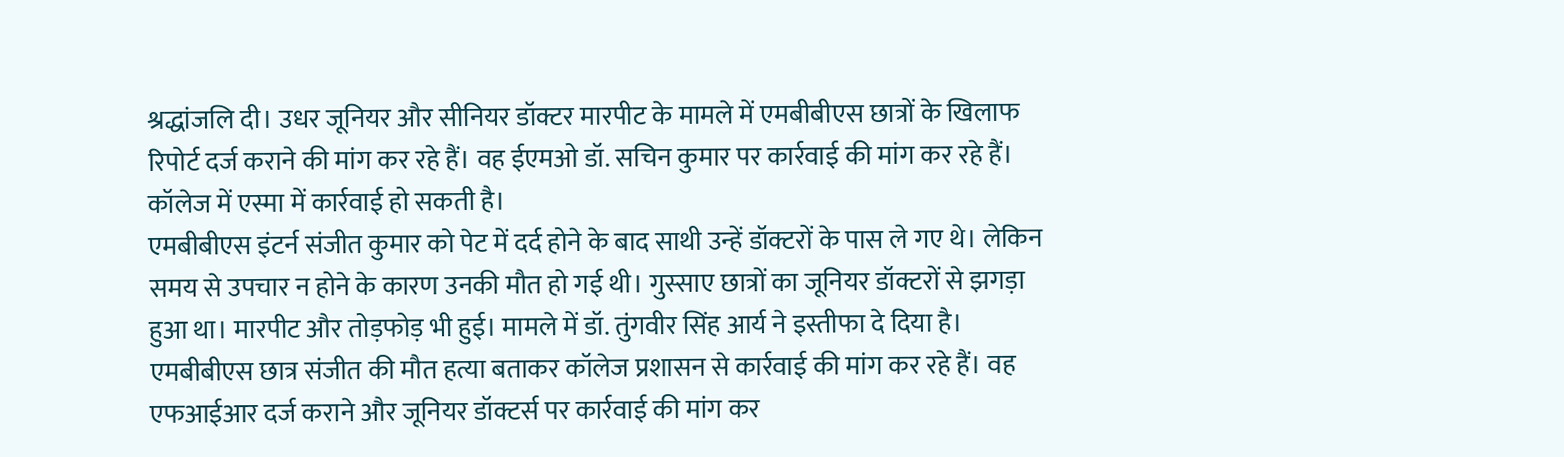श्रद्धांजलि दी। उधर जूनियर और सीनियर डॉक्टर मारपीट के मामले में एमबीबीएस छात्रों के खिलाफ रिपोर्ट दर्ज कराने की मांग कर रहे हैं। वह ईएमओ डॉ. सचिन कुमार पर कार्रवाई की मांग कर रहे हैं। कॉलेज में एस्मा में कार्रवाई हो सकती है।
एमबीबीएस इंटर्न संजीत कुमार को पेट में दर्द होने के बाद साथी उन्हें डॉक्टरों के पास ले गए थे। लेकिन समय से उपचार न होने के कारण उनकी मौत हो गई थी। गुस्साए छात्रों का जूनियर डॉक्टरों से झगड़ा हुआ था। मारपीट और तोड़फोड़ भी हुई। मामले में डॉ. तुंगवीर सिंह आर्य ने इस्तीफा दे दिया है। एमबीबीएस छात्र संजीत की मौत हत्या बताकर कॉलेज प्रशासन से कार्रवाई की मांग कर रहे हैं। वह एफआईआर दर्ज कराने और जूनियर डॉक्टर्स पर कार्रवाई की मांग कर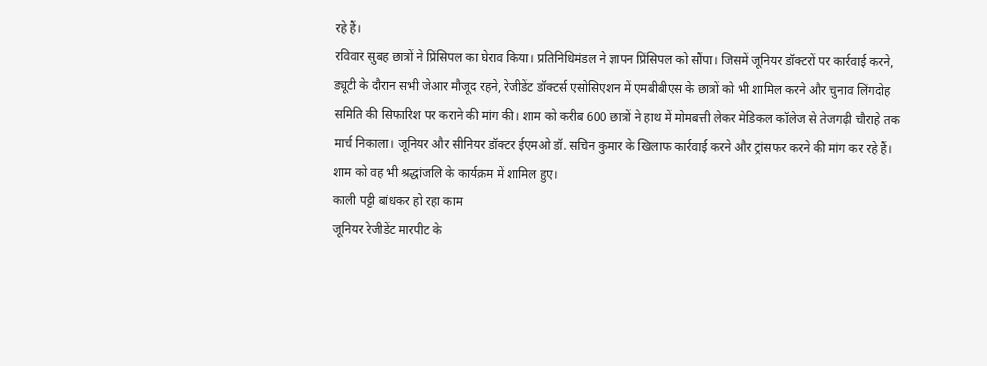रहे हैं।
रविवार सुबह छात्रों ने प्रिंसिपल का घेराव किया। प्रतिनिधिमंडल ने ज्ञापन प्रिंसिपल को सौंपा। जिसमें जूनियर डॉक्टरों पर कार्रवाई करने, ड्यूटी के दौरान सभी जेआर मौजूद रहने, रेजीडेंट डॉक्टर्स एसोसिएशन में एमबीबीएस के छात्रों को भी शामिल करने और चुनाव लिंगदोह समिति की सिफारिश पर कराने की मांग की। शाम को करीब 600 छात्रों ने हाथ में मोमबत्ती लेकर मेडिकल कॉलेज से तेजगढ़ी चौराहे तक मार्च निकाला। जूनियर और सीनियर डॉक्टर ईएमओ डॉ. सचिन कुमार के खिलाफ कार्रवाई करने और ट्रांसफर करने की मांग कर रहे हैं। शाम को वह भी श्रद्धांजलि के कार्यक्रम में शामिल हुए।
काली पट्टी बांधकर हो रहा काम
जूनियर रेजीडेंट मारपीट के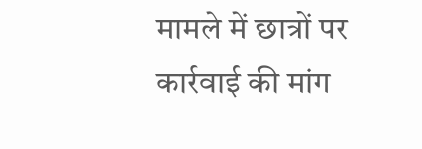मामले में छात्रों पर कार्रवाई की मांग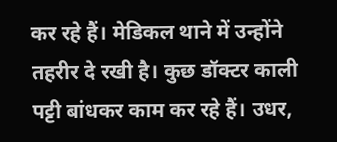कर रहे हैं। मेडिकल थाने में उन्होंने तहरीर दे रखी है। कुछ डॉक्टर काली पट्टी बांधकर काम कर रहे हैं। उधर,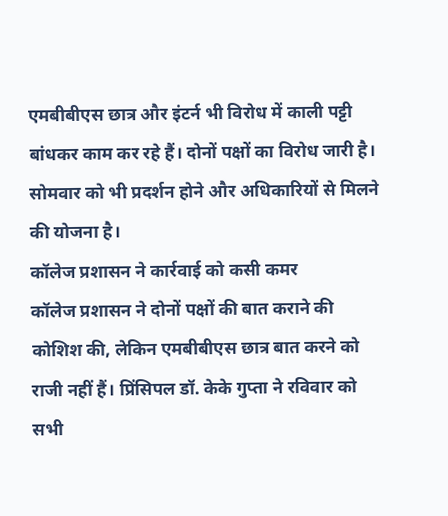एमबीबीएस छात्र और इंटर्न भी विरोध में काली पट्टी बांधकर काम कर रहे हैं। दोनों पक्षों का विरोध जारी है। सोमवार को भी प्रदर्शन होने और अधिकारियों से मिलने की योजना है।
कॉलेज प्रशासन ने कार्रवाई को कसी कमर
कॉलेज प्रशासन ने दोनों पक्षों की बात कराने की कोशिश की, लेकिन एमबीबीएस छात्र बात करने को राजी नहीं हैं। प्रिंसिपल डॉ. केके गुप्ता ने रविवार को सभी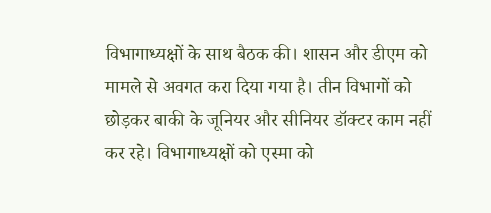विभागाध्यक्षों के साथ बैठक की। शासन और डीएम को मामले से अवगत करा दिया गया है। तीन विभागों को छोड़कर बाकी के जूनियर और सीनियर डॉक्टर काम नहीं कर रहे। विभागाध्यक्षों को एस्मा को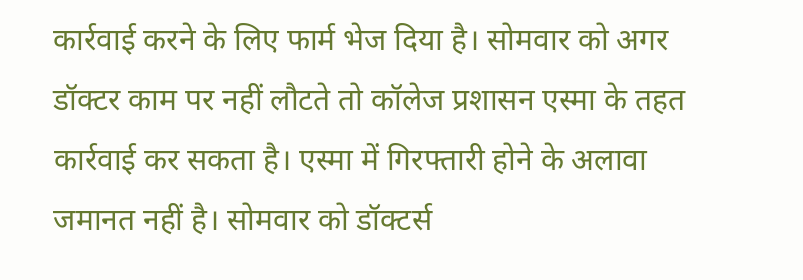कार्रवाई करने के लिए फार्म भेज दिया है। सोमवार को अगर डॉक्टर काम पर नहीं लौटते तो कॉलेज प्रशासन एस्मा के तहत कार्रवाई कर सकता है। एस्मा में गिरफ्तारी होने के अलावा जमानत नहीं है। सोमवार को डॉक्टर्स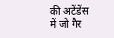की अटेंडेंस में जो गैर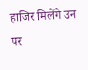हाजिर मिलेंगे उन पर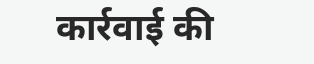कार्रवाई की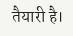तैयारी है।